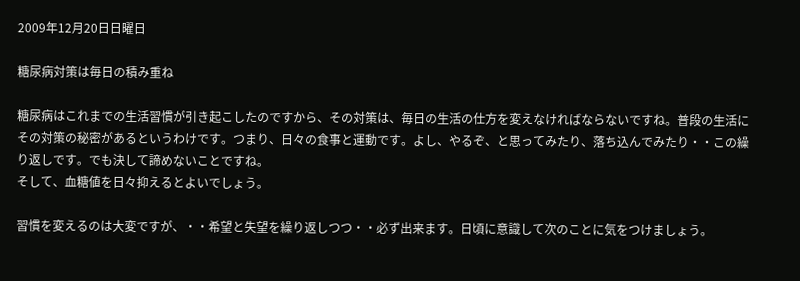2009年12月20日日曜日

糖尿病対策は毎日の積み重ね

糖尿病はこれまでの生活習慣が引き起こしたのですから、その対策は、毎日の生活の仕方を変えなければならないですね。普段の生活にその対策の秘密があるというわけです。つまり、日々の食事と運動です。よし、やるぞ、と思ってみたり、落ち込んでみたり・・この繰り返しです。でも決して諦めないことですね。
そして、血糖値を日々抑えるとよいでしょう。

習慣を変えるのは大変ですが、・・希望と失望を繰り返しつつ・・必ず出来ます。日頃に意識して次のことに気をつけましょう。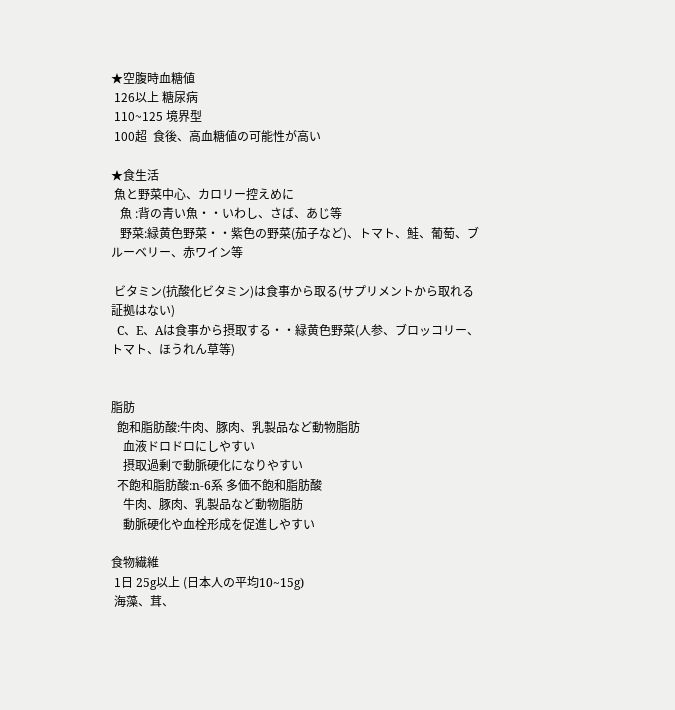★空腹時血糖値
 126以上 糖尿病
 110~125 境界型
 100超  食後、高血糖値の可能性が高い

★食生活
 魚と野菜中心、カロリー控えめに
   魚 :背の青い魚・・いわし、さば、あじ等
   野菜:緑黄色野菜・・紫色の野菜(茄子など)、トマト、鮭、葡萄、ブルーベリー、赤ワイン等

 ビタミン(抗酸化ビタミン)は食事から取る(サプリメントから取れる証拠はない)
  C、E、Aは食事から摂取する・・緑黄色野菜(人参、ブロッコリー、トマト、ほうれん草等)


脂肪
  飽和脂肪酸:牛肉、豚肉、乳製品など動物脂肪
    血液ドロドロにしやすい
    摂取過剰で動脈硬化になりやすい
  不飽和脂肪酸:n-6系 多価不飽和脂肪酸
    牛肉、豚肉、乳製品など動物脂肪
    動脈硬化や血栓形成を促進しやすい

食物繊維
 1日 25g以上 (日本人の平均10~15g)
 海藻、茸、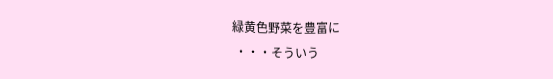緑黄色野菜を豊富に
 ・・・そういう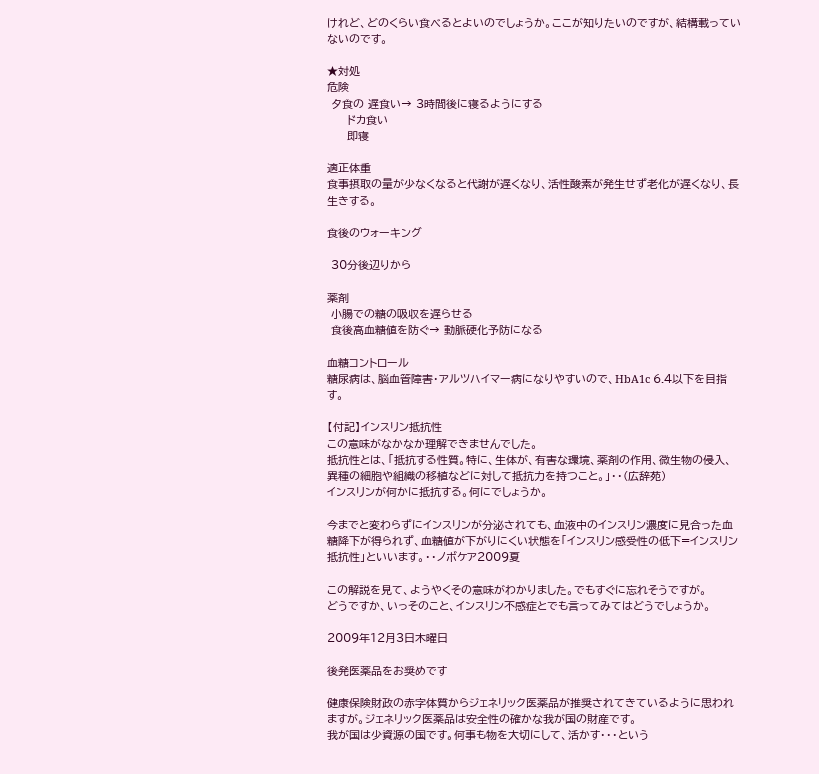けれど、どのくらい食べるとよいのでしょうか。ここが知りたいのですが、結構載っていないのです。

★対処
危険
 夕食の 遅食い→ 3時間後に寝るようにする
     ドカ食い
     即寝

適正体重
食事摂取の量が少なくなると代謝が遅くなり、活性酸素が発生せず老化が遅くなり、長生きする。

食後のウォーキング

 30分後辺りから

薬剤
 小腸での糖の吸収を遅らせる
 食後高血糖値を防ぐ→ 動脈硬化予防になる

血糖コントロール
糖尿病は、脳血管障害・アルツハイマー病になりやすいので、HbA1c 6.4以下を目指す。

【付記】インスリン抵抗性
この意味がなかなか理解できませんでした。
抵抗性とは、「抵抗する性質。特に、生体が、有害な環境、薬剤の作用、微生物の侵入、異種の細胞や組織の移植などに対して抵抗力を持つこと。」・・(広辞苑)
インスリンが何かに抵抗する。何にでしょうか。

今までと変わらずにインスリンが分泌されても、血液中のインスリン濃度に見合った血糖降下が得られず、血糖値が下がりにくい状態を「インスリン感受性の低下=インスリン抵抗性」といいます。・・ノボケア2009夏

この解説を見て、ようやくその意味がわかりました。でもすぐに忘れそうですが。
どうですか、いっそのこと、インスリン不感症とでも言ってみてはどうでしょうか。

2009年12月3日木曜日

後発医薬品をお奨めです

健康保険財政の赤字体質からジェネリック医薬品が推奨されてきているように思われますが。ジェネリック医薬品は安全性の確かな我が国の財産です。
我が国は少資源の国です。何事も物を大切にして、活かす・・・という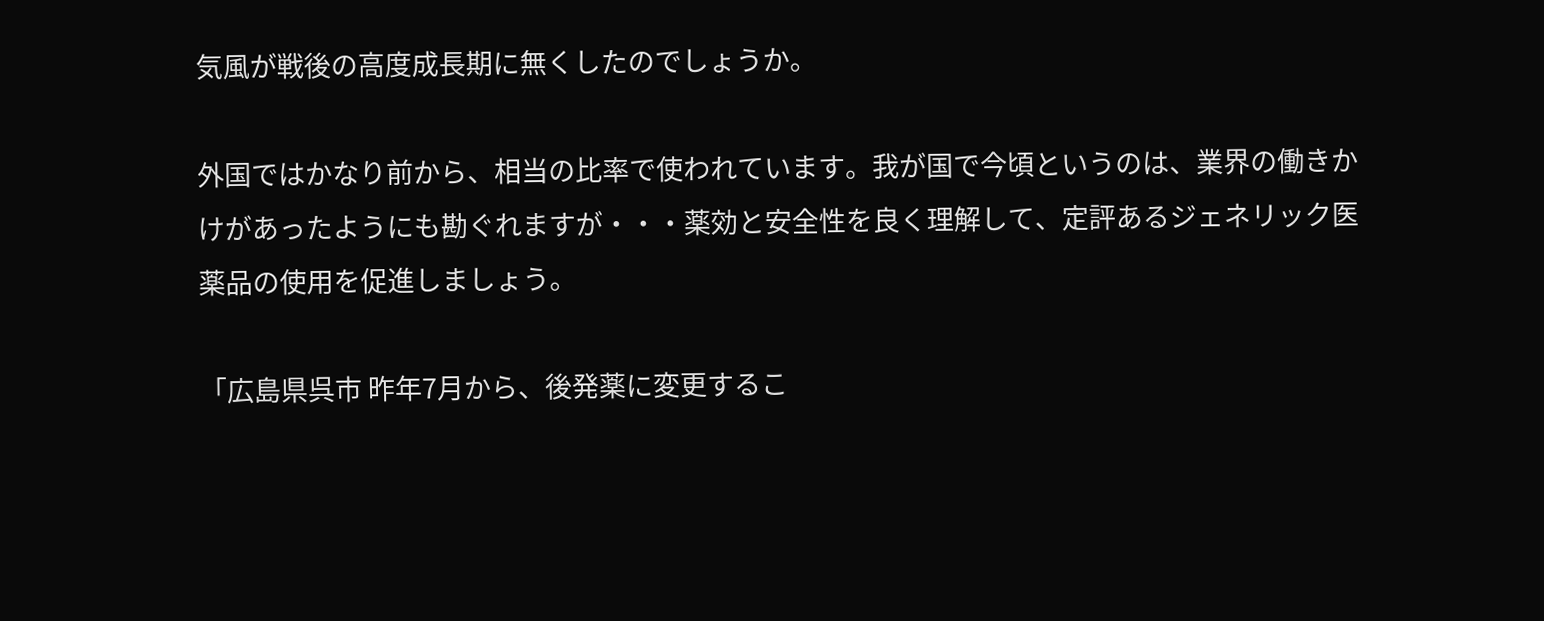気風が戦後の高度成長期に無くしたのでしょうか。

外国ではかなり前から、相当の比率で使われています。我が国で今頃というのは、業界の働きかけがあったようにも勘ぐれますが・・・薬効と安全性を良く理解して、定評あるジェネリック医薬品の使用を促進しましょう。

「広島県呉市 昨年7月から、後発薬に変更するこ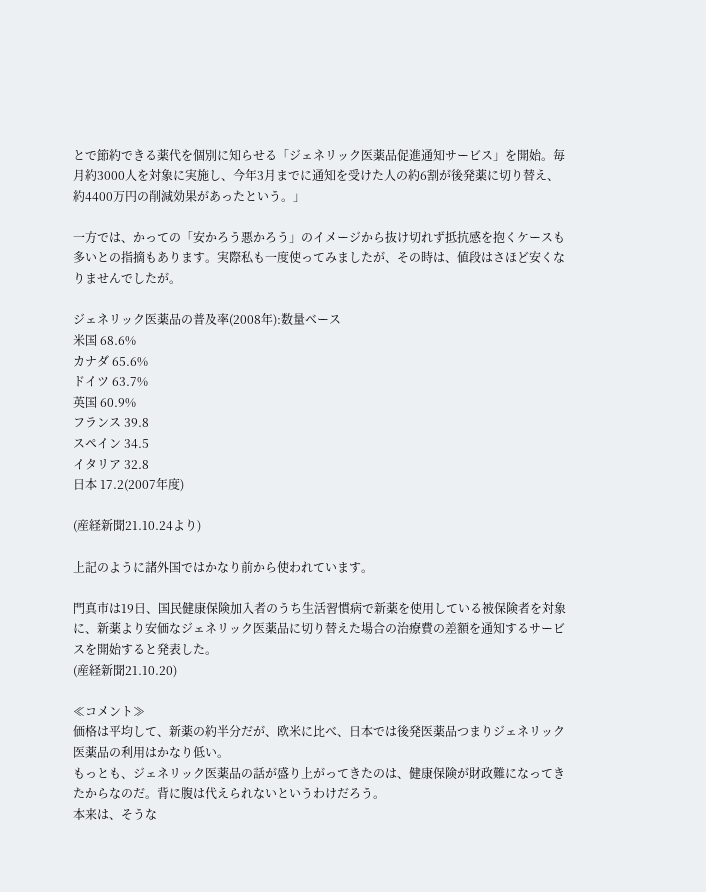とで節約できる薬代を個別に知らせる「ジェネリック医薬品促進通知サービス」を開始。毎月約3000人を対象に実施し、今年3月までに通知を受けた人の約6割が後発薬に切り替え、約4400万円の削減効果があったという。」

一方では、かっての「安かろう悪かろう」のイメージから抜け切れず抵抗感を抱くケースも多いとの指摘もあります。実際私も一度使ってみましたが、その時は、値段はさほど安くなりませんでしたが。

ジェネリック医薬品の普及率(2008年):数量ベース
米国 68.6%
カナダ 65.6%
ドイツ 63.7%
英国 60.9%
フランス 39.8
スペイン 34.5
イタリア 32.8
日本 17.2(2007年度)

(産経新聞21.10.24より)

上記のように諸外国ではかなり前から使われています。

門真市は19日、国民健康保険加入者のうち生活習慣病で新薬を使用している被保険者を対象に、新薬より安価なジェネリック医薬品に切り替えた場合の治療費の差額を通知するサービスを開始すると発表した。
(産経新聞21.10.20)

≪コメント≫
価格は平均して、新薬の約半分だが、欧米に比べ、日本では後発医薬品つまりジェネリック医薬品の利用はかなり低い。
もっとも、ジェネリック医薬品の話が盛り上がってきたのは、健康保険が財政難になってきたからなのだ。背に腹は代えられないというわけだろう。
本来は、そうな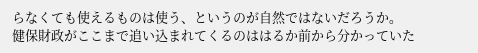らなくても使えるものは使う、というのが自然ではないだろうか。
健保財政がここまで追い込まれてくるのははるか前から分かっていた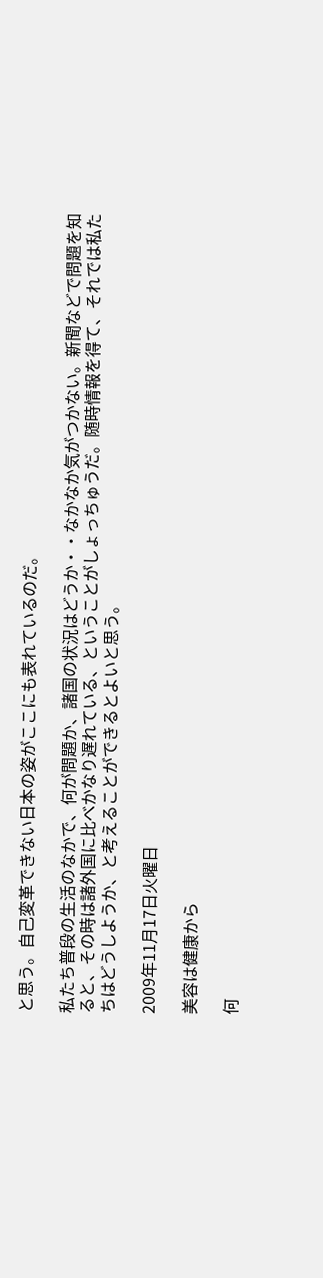と思う。自己変革できない日本の姿がここにも表れているのだ。

私たち普段の生活のなかで、何が問題か、諸国の状況はどうか・・なかなか気がつかない。新聞などで問題を知ると、その時は諸外国に比べかなり遅れている、ということがしょっちゅうだ。随時情報を得て、それでは私たちはどうしようか、と考えることができるとよいと思う。

2009年11月17日火曜日

美容は健康から

何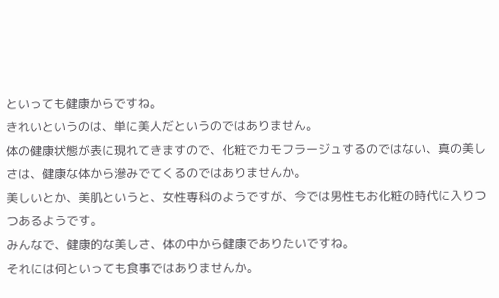といっても健康からですね。
きれいというのは、単に美人だというのではありません。
体の健康状態が表に現れてきますので、化粧でカモフラージュするのではない、真の美しさは、健康な体から滲みでてくるのではありませんか。
美しいとか、美肌というと、女性専科のようですが、今では男性もお化粧の時代に入りつつあるようです。
みんなで、健康的な美しさ、体の中から健康でありたいですね。
それには何といっても食事ではありませんか。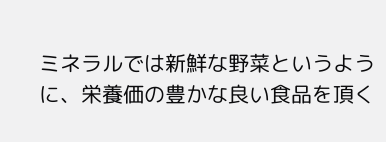ミネラルでは新鮮な野菜というように、栄養価の豊かな良い食品を頂く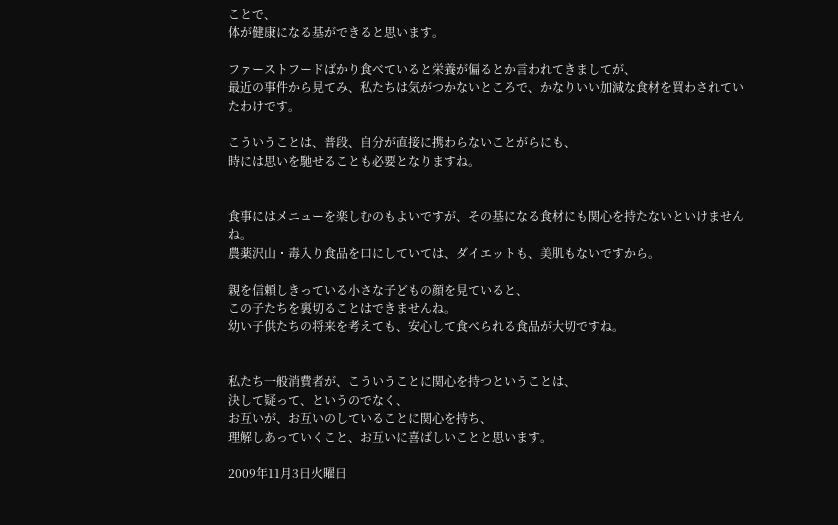ことで、
体が健康になる基ができると思います。

ファーストフードばかり食べていると栄養が偏るとか言われてきましてが、
最近の事件から見てみ、私たちは気がつかないところで、かなりいい加減な食材を買わされていたわけです。

こういうことは、普段、自分が直接に携わらないことがらにも、
時には思いを馳せることも必要となりますね。


食事にはメニューを楽しむのもよいですが、その基になる食材にも関心を持たないといけませんね。
農薬沢山・毒入り食品を口にしていては、ダイエットも、美肌もないですから。

親を信頼しきっている小さな子どもの顔を見ていると、
この子たちを裏切ることはできませんね。
幼い子供たちの将来を考えても、安心して食べられる食品が大切ですね。


私たち一般消費者が、こういうことに関心を持つということは、
決して疑って、というのでなく、
お互いが、お互いのしていることに関心を持ち、
理解しあっていくこと、お互いに喜ばしいことと思います。

2009年11月3日火曜日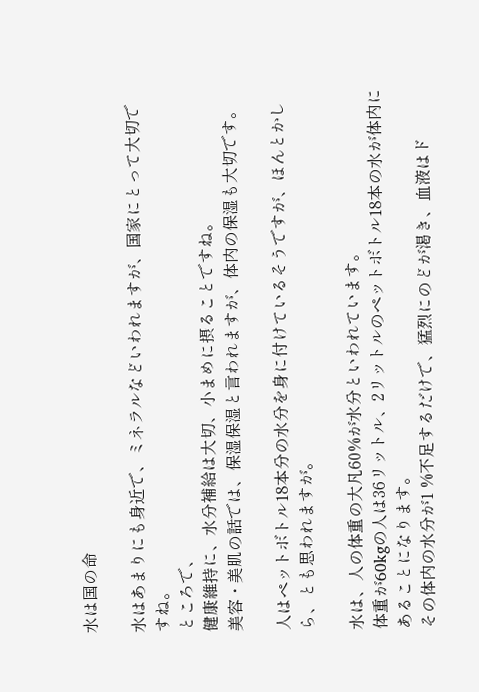水は国の命

水はあまりにも身近で、ミネラルなどいわれますが、国家にとって大切ですね。
ところで、
健康維持に、水分補給は大切、小まめに摂ることですね。
美容・美肌の話では、保湿保湿と言われますが、体内の保湿も大切です。

人はペットボトル18本分の水分を身に付けているそうですが、ほんとかしら、とも思われますが。

水は、人の体重の大凡60%が水分といわれています。
体重が60kgの人は36リットル、2リットルのペットボトル18本の水が体内にあることになります。
その体内の水分が1 %不足するだけで、猛烈にのどが渇き、血液はド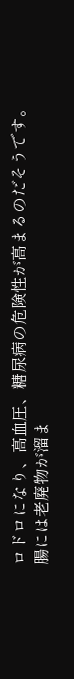ロドロになり、高血圧、糖尿病の危険性が高まるのだそうです。
腸には老廃物が溜ま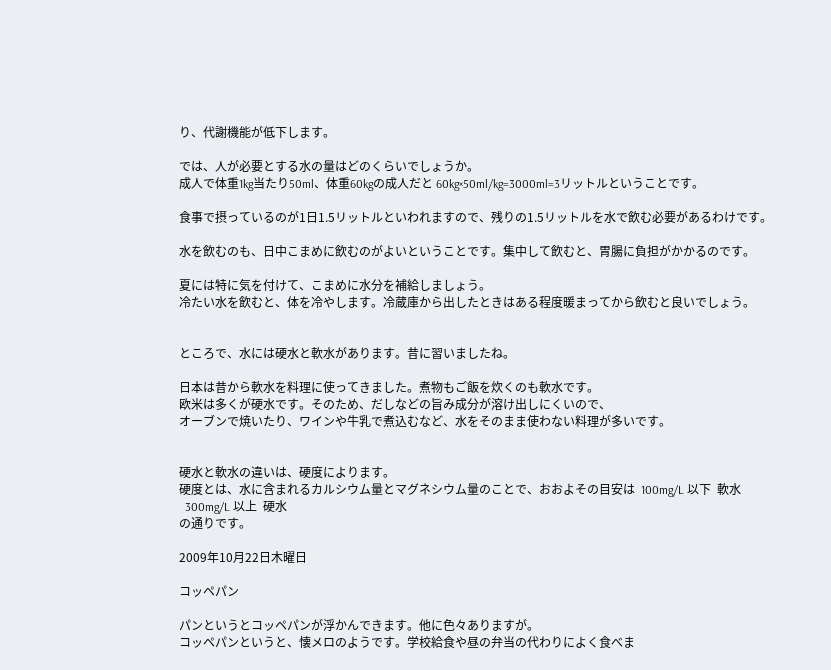り、代謝機能が低下します。

では、人が必要とする水の量はどのくらいでしょうか。
成人で体重1kg当たり50ml、体重60kgの成人だと 60kg×50ml/kg=3000ml=3リットルということです。

食事で摂っているのが1日1.5リットルといわれますので、残りの1.5リットルを水で飲む必要があるわけです。

水を飲むのも、日中こまめに飲むのがよいということです。集中して飲むと、胃腸に負担がかかるのです。

夏には特に気を付けて、こまめに水分を補給しましょう。
冷たい水を飲むと、体を冷やします。冷蔵庫から出したときはある程度暖まってから飲むと良いでしょう。


ところで、水には硬水と軟水があります。昔に習いましたね。

日本は昔から軟水を料理に使ってきました。煮物もご飯を炊くのも軟水です。
欧米は多くが硬水です。そのため、だしなどの旨み成分が溶け出しにくいので、
オーブンで焼いたり、ワインや牛乳で煮込むなど、水をそのまま使わない料理が多いです。


硬水と軟水の違いは、硬度によります。
硬度とは、水に含まれるカルシウム量とマグネシウム量のことで、おおよその目安は  100mg/L 以下  軟水
  300mg/L 以上  硬水
の通りです。

2009年10月22日木曜日

コッペパン

パンというとコッペパンが浮かんできます。他に色々ありますが。
コッペパンというと、懐メロのようです。学校給食や昼の弁当の代わりによく食べま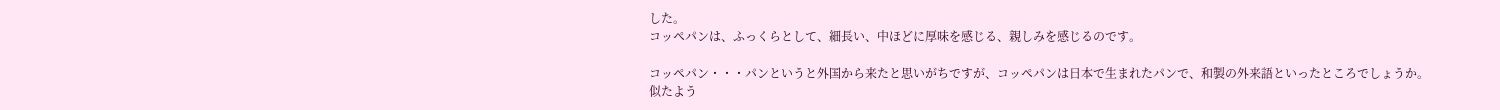した。
コッペパンは、ふっくらとして、細長い、中ほどに厚味を感じる、親しみを感じるのです。

コッペパン・・・パンというと外国から来たと思いがちですが、コッペパンは日本で生まれたパンで、和製の外来語といったところでしょうか。
似たよう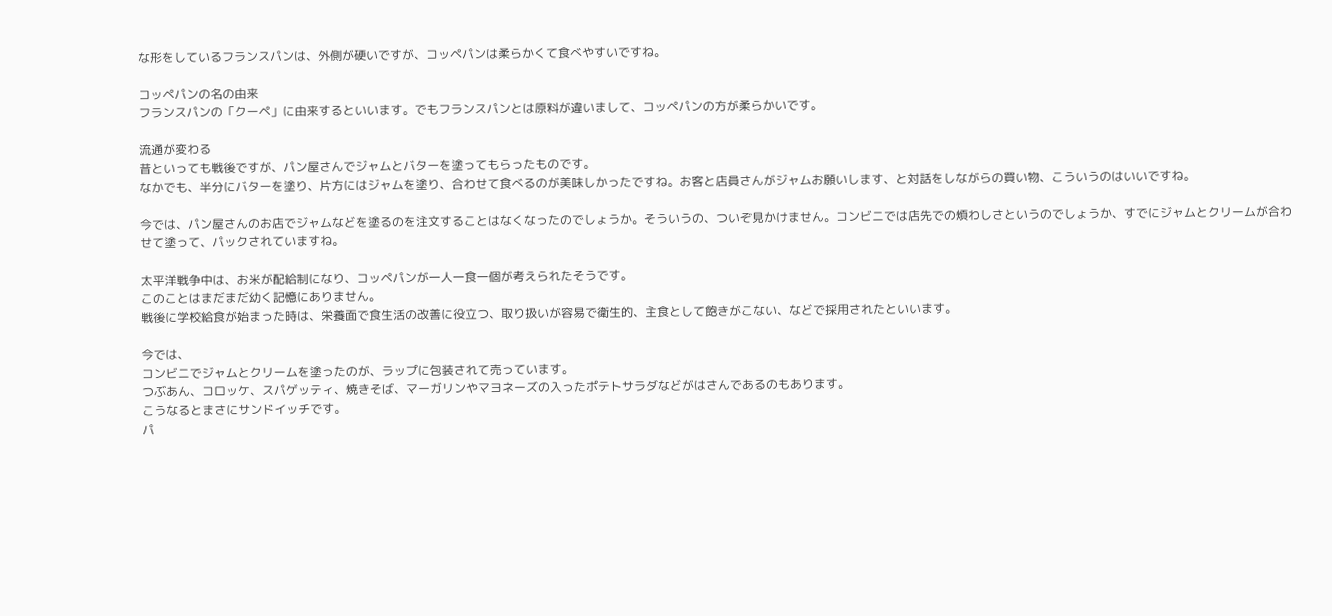な形をしているフランスパンは、外側が硬いですが、コッペパンは柔らかくて食べやすいですね。

コッペパンの名の由来
フランスパンの「クーペ」に由来するといいます。でもフランスパンとは原料が違いまして、コッペパンの方が柔らかいです。

流通が変わる
昔といっても戦後ですが、パン屋さんでジャムとバターを塗ってもらったものです。
なかでも、半分にバターを塗り、片方にはジャムを塗り、合わせて食べるのが美味しかったですね。お客と店員さんがジャムお願いします、と対話をしながらの買い物、こういうのはいいですね。

今では、パン屋さんのお店でジャムなどを塗るのを注文することはなくなったのでしょうか。そういうの、ついぞ見かけません。コンビニでは店先での煩わしさというのでしょうか、すでにジャムとクリームが合わせて塗って、パックされていますね。

太平洋戦争中は、お米が配給制になり、コッペパンが一人一食一個が考えられたそうです。
このことはまだまだ幼く記憶にありません。
戦後に学校給食が始まった時は、栄養面で食生活の改善に役立つ、取り扱いが容易で衛生的、主食として飽きがこない、などで採用されたといいます。

今では、
コンビニでジャムとクリームを塗ったのが、ラップに包装されて売っています。
つぶあん、コロッケ、スパゲッティ、焼きそば、マーガリンやマヨネーズの入ったポテトサラダなどがはさんであるのもあります。
こうなるとまさにサンドイッチです。
パ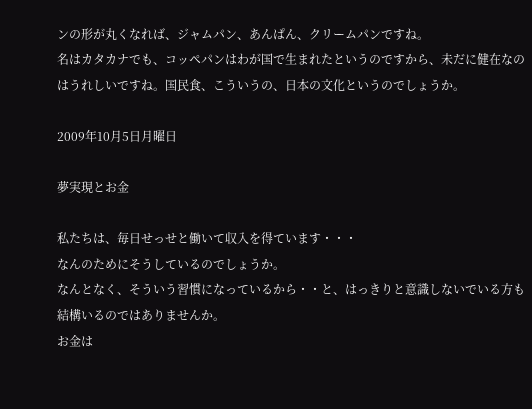ンの形が丸くなれば、ジャムパン、あんぱん、クリームパンですね。
名はカタカナでも、コッペパンはわが国で生まれたというのですから、未だに健在なのはうれしいですね。国民食、こういうの、日本の文化というのでしょうか。

2009年10月5日月曜日

夢実現とお金

私たちは、毎日せっせと働いて収入を得ています・・・
なんのためにそうしているのでしょうか。
なんとなく、そういう習慣になっているから・・と、はっきりと意識しないでいる方も結構いるのではありませんか。
お金は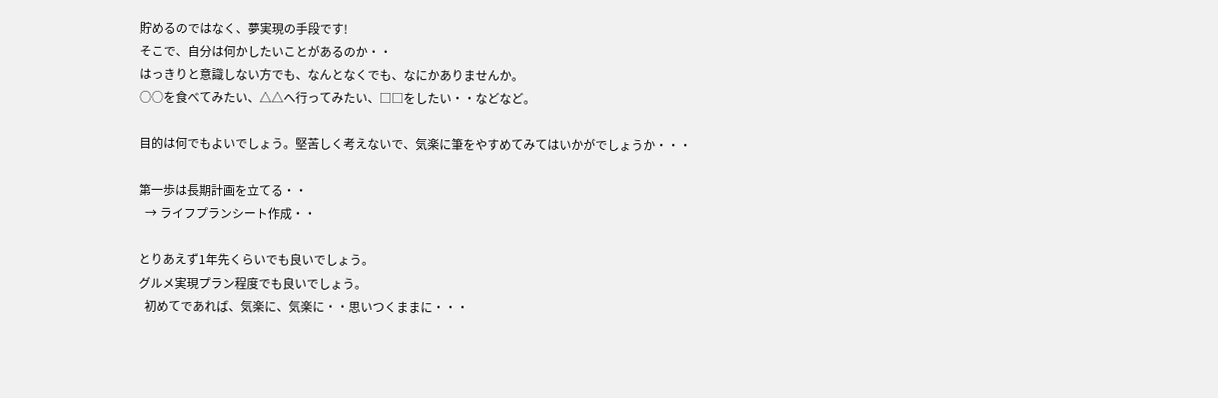貯めるのではなく、夢実現の手段です!
そこで、自分は何かしたいことがあるのか・・
はっきりと意識しない方でも、なんとなくでも、なにかありませんか。
○○を食べてみたい、△△へ行ってみたい、□□をしたい・・などなど。

目的は何でもよいでしょう。堅苦しく考えないで、気楽に筆をやすめてみてはいかがでしょうか・・・

第一歩は長期計画を立てる・・
  → ライフプランシート作成・・

とりあえず1年先くらいでも良いでしょう。
グルメ実現プラン程度でも良いでしょう。
  初めてであれば、気楽に、気楽に・・思いつくままに・・・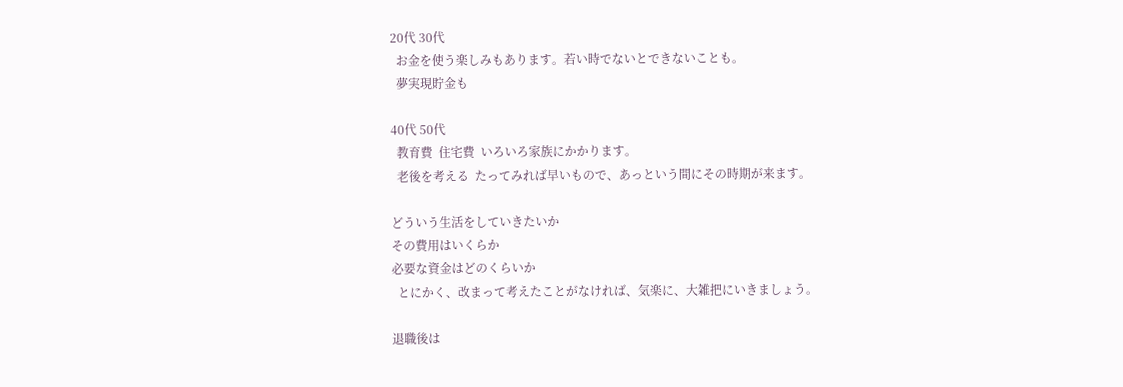20代 30代
  お金を使う楽しみもあります。若い時でないとできないことも。
  夢実現貯金も

40代 50代
  教育費  住宅費  いろいろ家族にかかります。
  老後を考える  たってみれば早いもので、あっという間にその時期が来ます。

どういう生活をしていきたいか
その費用はいくらか
必要な資金はどのくらいか
  とにかく、改まって考えたことがなければ、気楽に、大雑把にいきましょう。

退職後は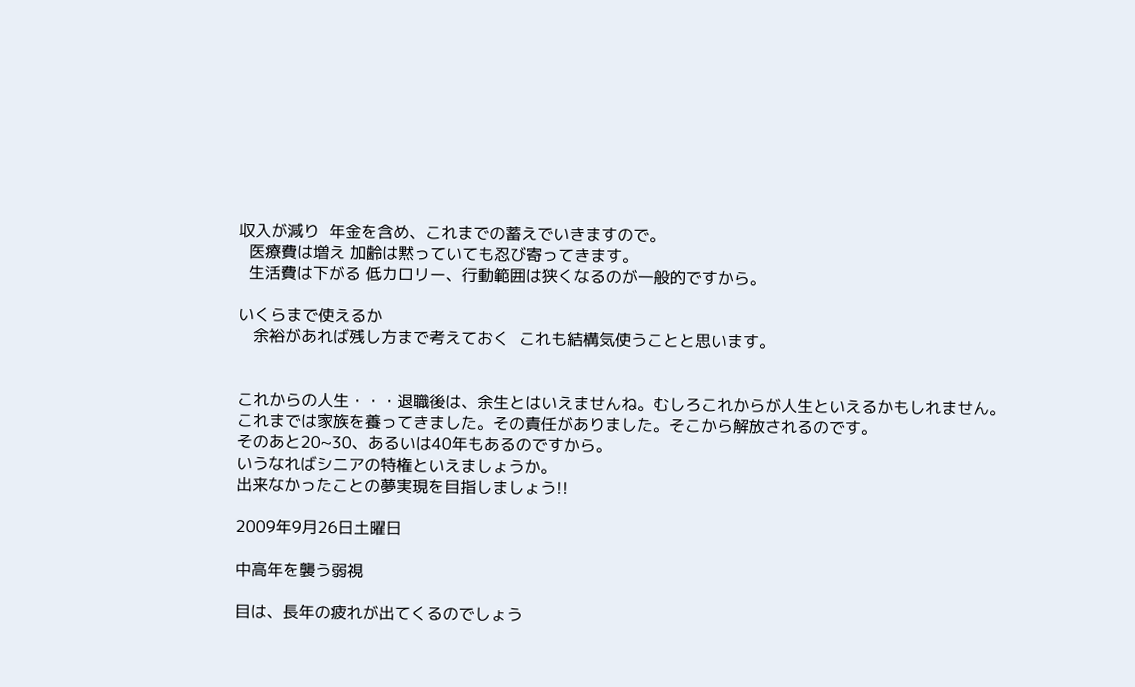収入が減り  年金を含め、これまでの蓄えでいきますので。
  医療費は増え 加齢は黙っていても忍び寄ってきます。
  生活費は下がる 低カロリー、行動範囲は狭くなるのが一般的ですから。

いくらまで使えるか
   余裕があれば残し方まで考えておく  これも結構気使うことと思います。


これからの人生・・・退職後は、余生とはいえませんね。むしろこれからが人生といえるかもしれません。
これまでは家族を養ってきました。その責任がありました。そこから解放されるのです。
そのあと20~30、あるいは40年もあるのですから。
いうなればシニアの特権といえましょうか。
出来なかったことの夢実現を目指しましょう!!

2009年9月26日土曜日

中高年を襲う弱視

目は、長年の疲れが出てくるのでしょう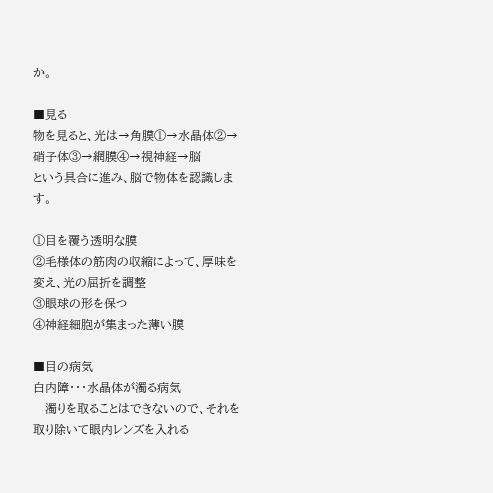か。

■見る
物を見ると、光は→角膜①→水晶体②→硝子体③→網膜④→視神経→脳
という具合に進み、脳で物体を認識します。

①目を覆う透明な膜
②毛様体の筋肉の収縮によって、厚味を変え、光の屈折を調整
③眼球の形を保つ
④神経細胞が集まった薄い膜

■目の病気
白内障・・・水晶体が濁る病気
   濁りを取ることはできないので、それを取り除いて眼内レンズを入れる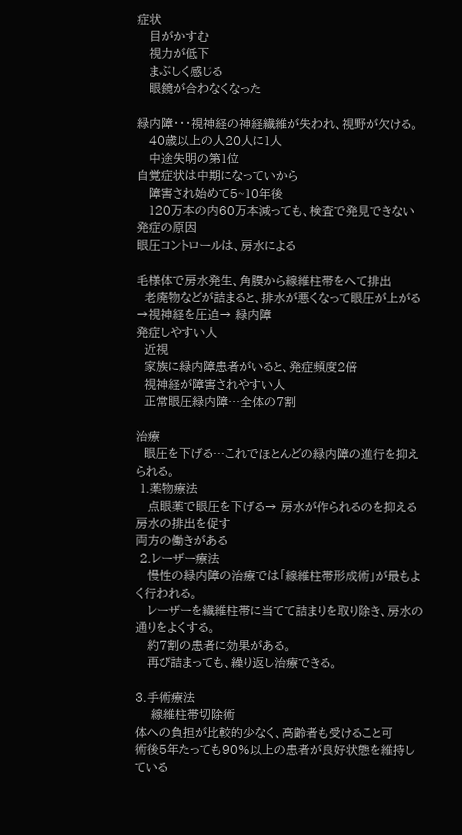症状
   目がかすむ
   視力が低下
   まぶしく感じる
   眼鏡が合わなくなった

緑内障・・・視神経の神経繊維が失われ、視野が欠ける。
   40歳以上の人20人に1人
   中途失明の第1位
自覚症状は中期になっていから
   障害され始めて5~10年後
   120万本の内60万本減っても、検査で発見できない
発症の原因
眼圧コントロールは、房水による

毛様体で房水発生、角膜から線維柱帯をへて排出
  老廃物などが詰まると、排水が悪くなって眼圧が上がる→視神経を圧迫→ 緑内障
発症しやすい人
  近視
  家族に緑内障患者がいると、発症頻度2倍
  視神経が障害されやすい人
  正常眼圧緑内障…全体の7割

治療
  眼圧を下げる…これでほとんどの緑内障の進行を抑えられる。
 1.薬物療法
   点眼薬で眼圧を下げる→ 房水が作られるのを抑える
房水の排出を促す
両方の働きがある
 2.レーザー療法
   慢性の緑内障の治療では「線維柱帯形成術」が最もよく行われる。
   レーザーを繊維柱帯に当てて詰まりを取り除き、房水の通りをよくする。
   約7割の患者に効果がある。
   再び詰まっても、繰り返し治療できる。

3.手術療法
    線維柱帯切除術
体への負担が比較的少なく、高齢者も受けること可
術後5年たっても90%以上の患者が良好状態を維持している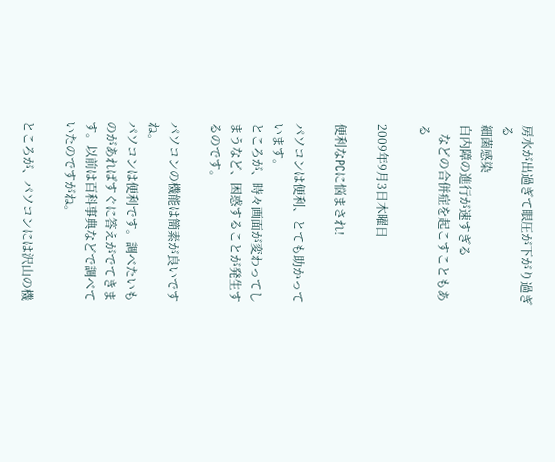房水が出過ぎて眼圧が下がり過ぎる
細菌感染
白内障の進行が速すぎる
   などの合併症を起こすこともある

2009年9月3日木曜日

便利なPCに悩まされ!

パソコンは便利、とても助かっています。
ところが、時々画面が変わってしまうなど、困惑することが発生するのです。

パソコンの機能は簡素が良いですね。
パソコンは便利です。調べたいものがあればすぐに答えがでてきます。以前は百科事典などで調べていたのですがね。

ところが、パソコンには沢山の機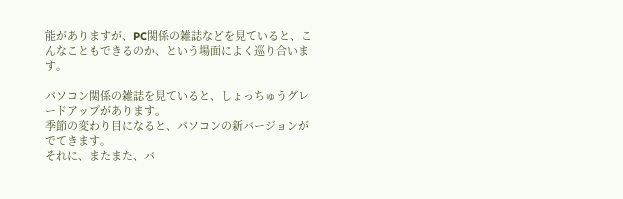能がありますが、PC関係の雑誌などを見ていると、こんなこともできるのか、という場面によく巡り合います。

パソコン関係の雑誌を見ていると、しょっちゅうグレードアップがあります。
季節の変わり目になると、パソコンの新バージョンがでてきます。
それに、またまた、バ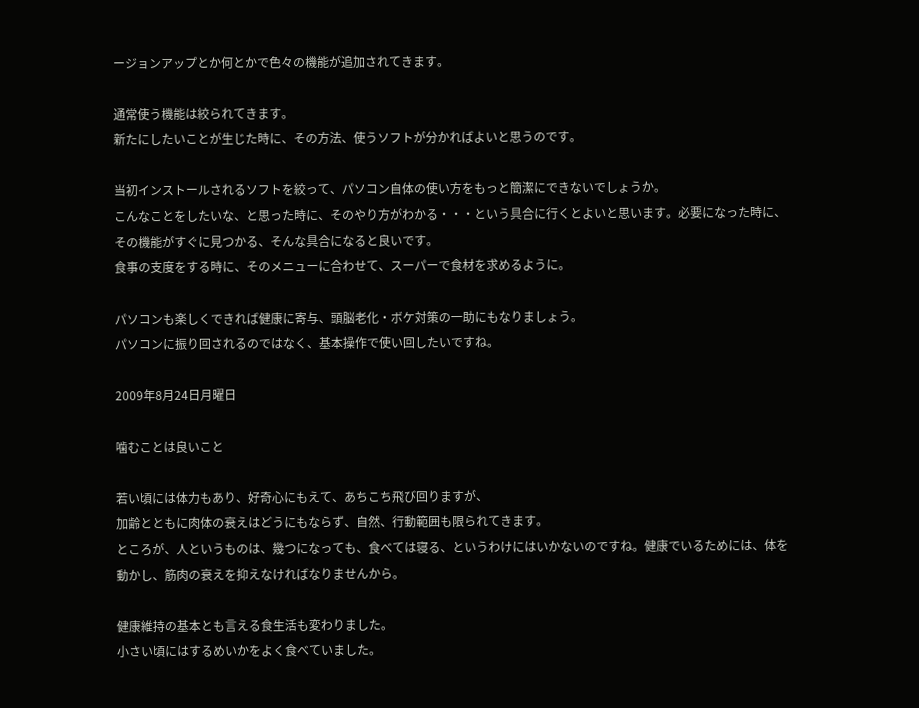ージョンアップとか何とかで色々の機能が追加されてきます。

通常使う機能は絞られてきます。
新たにしたいことが生じた時に、その方法、使うソフトが分かればよいと思うのです。

当初インストールされるソフトを絞って、パソコン自体の使い方をもっと簡潔にできないでしょうか。
こんなことをしたいな、と思った時に、そのやり方がわかる・・・という具合に行くとよいと思います。必要になった時に、その機能がすぐに見つかる、そんな具合になると良いです。
食事の支度をする時に、そのメニューに合わせて、スーパーで食材を求めるように。

パソコンも楽しくできれば健康に寄与、頭脳老化・ボケ対策の一助にもなりましょう。
パソコンに振り回されるのではなく、基本操作で使い回したいですね。

2009年8月24日月曜日

噛むことは良いこと

若い頃には体力もあり、好奇心にもえて、あちこち飛び回りますが、
加齢とともに肉体の衰えはどうにもならず、自然、行動範囲も限られてきます。
ところが、人というものは、幾つになっても、食べては寝る、というわけにはいかないのですね。健康でいるためには、体を動かし、筋肉の衰えを抑えなければなりませんから。

健康維持の基本とも言える食生活も変わりました。
小さい頃にはするめいかをよく食べていました。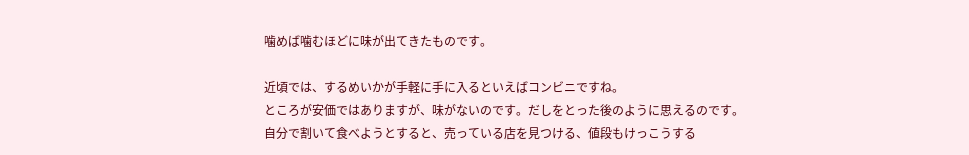噛めば噛むほどに味が出てきたものです。

近頃では、するめいかが手軽に手に入るといえばコンビニですね。
ところが安価ではありますが、味がないのです。だしをとった後のように思えるのです。
自分で割いて食べようとすると、売っている店を見つける、値段もけっこうする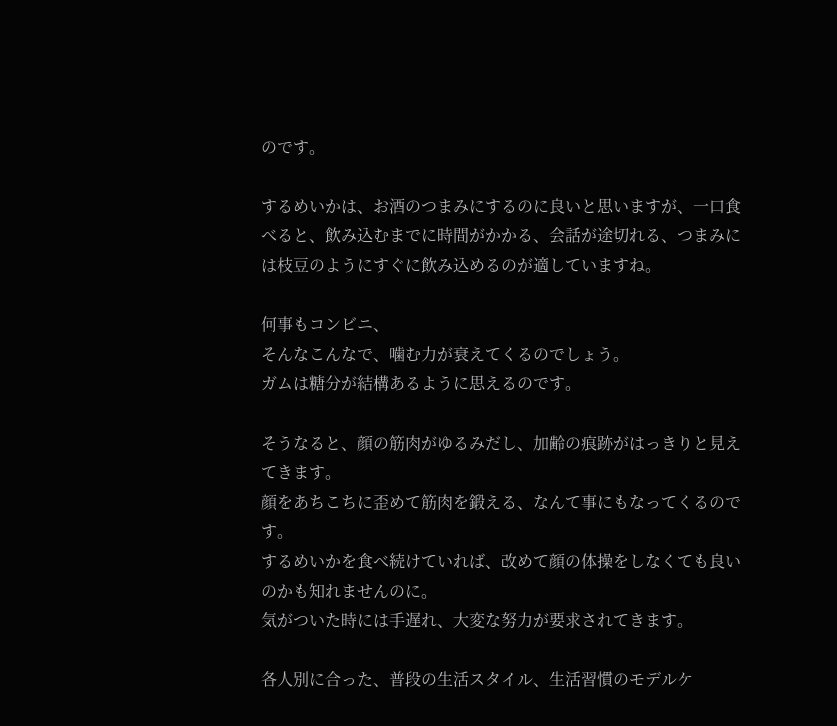のです。

するめいかは、お酒のつまみにするのに良いと思いますが、一口食べると、飲み込むまでに時間がかかる、会話が途切れる、つまみには枝豆のようにすぐに飲み込めるのが適していますね。

何事もコンビニ、
そんなこんなで、噛む力が衰えてくるのでしょう。
ガムは糖分が結構あるように思えるのです。

そうなると、顔の筋肉がゆるみだし、加齢の痕跡がはっきりと見えてきます。
顔をあちこちに歪めて筋肉を鍛える、なんて事にもなってくるのです。
するめいかを食べ続けていれば、改めて顔の体操をしなくても良いのかも知れませんのに。
気がついた時には手遅れ、大変な努力が要求されてきます。

各人別に合った、普段の生活スタイル、生活習慣のモデルケ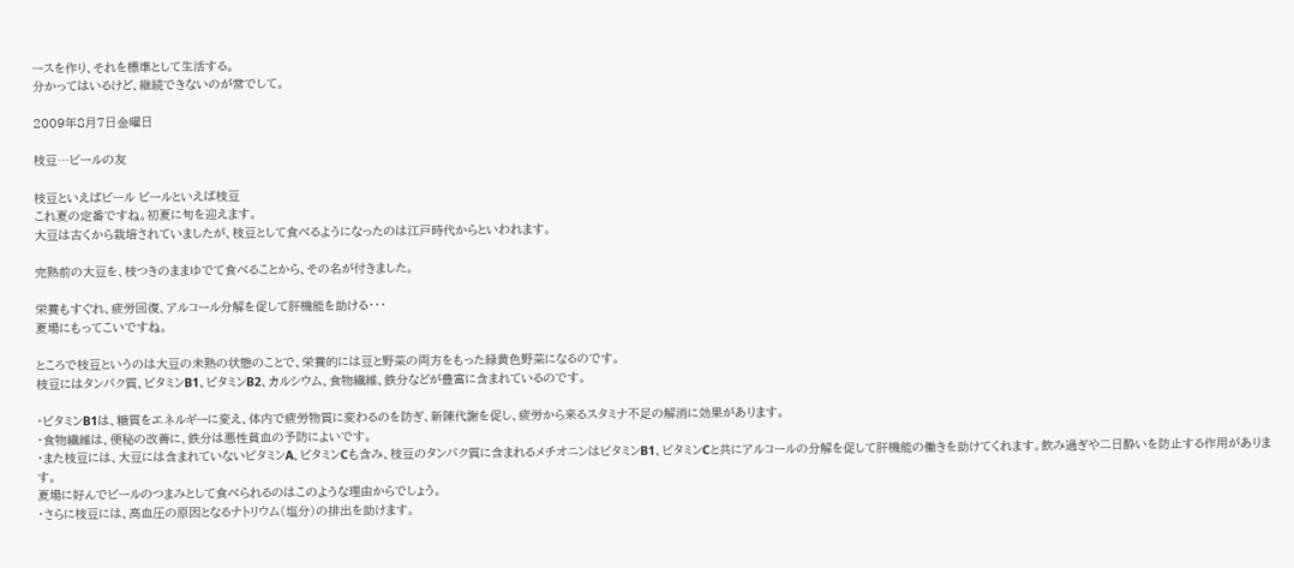ースを作り、それを標準として生活する。
分かってはいるけど、継続できないのが常でして。

2009年8月7日金曜日

枝豆…ビールの友

枝豆といえばビール ビールといえば枝豆
これ夏の定番ですね。初夏に旬を迎えます。
大豆は古くから栽培されていましたが、枝豆として食べるようになったのは江戸時代からといわれます。

完熟前の大豆を、枝つきのままゆでて食べることから、その名が付きました。

栄養もすぐれ、疲労回復、アルコール分解を促して肝機能を助ける・・・
夏場にもってこいですね。

ところで枝豆というのは大豆の未熟の状態のことで、栄養的には豆と野菜の両方をもった緑黄色野菜になるのです。
枝豆にはタンパク質、ビタミンB1、ビタミンB2、カルシウム、食物繊維、鉄分などが豊富に含まれているのです。

・ビタミンB1は、糖質をエネルギーに変え、体内で疲労物質に変わるのを防ぎ、新陳代謝を促し、疲労から来るスタミナ不足の解消に効果があります。
・食物繊維は、便秘の改善に、鉄分は悪性貧血の予防によいです。
・また枝豆には、大豆には含まれていないビタミンA、ビタミンCも含み、枝豆のタンパク質に含まれるメチオニンはビタミンB1、ビタミンCと共にアルコールの分解を促して肝機能の働きを助けてくれます。飲み過ぎや二日酔いを防止する作用があります。
夏場に好んでビールのつまみとして食べられるのはこのような理由からでしょう。
・さらに枝豆には、高血圧の原因となるナトリウム(塩分)の排出を助けます。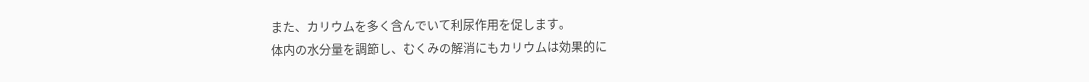また、カリウムを多く含んでいて利尿作用を促します。
体内の水分量を調節し、むくみの解消にもカリウムは効果的に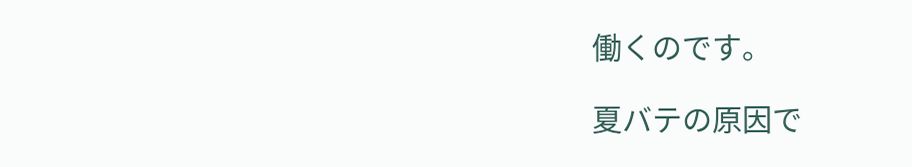働くのです。

夏バテの原因で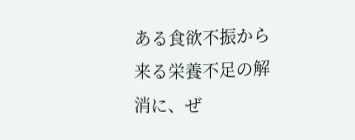ある食欲不振から来る栄養不足の解消に、ぜ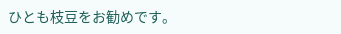ひとも枝豆をお勧めです。